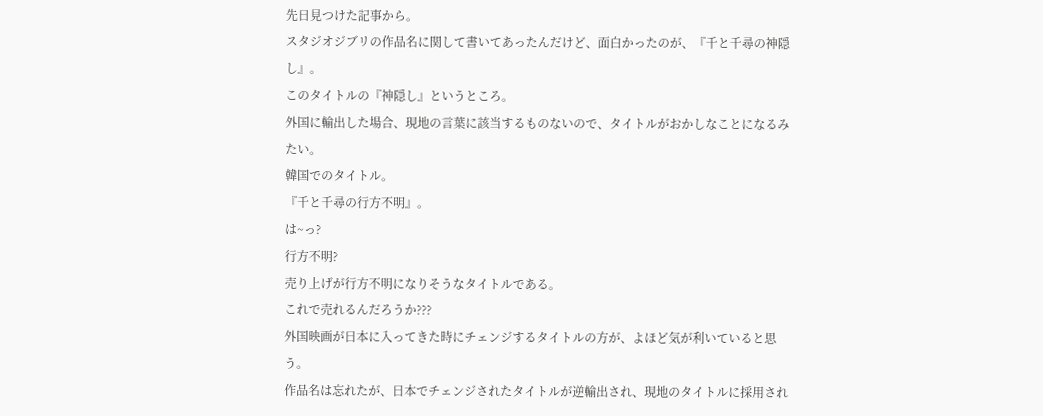先日見つけた記事から。
スタジオジブリの作品名に関して書いてあったんだけど、面白かったのが、『千と千尋の神隠し』。
このタイトルの『神隠し』というところ。
外国に輸出した場合、現地の言葉に該当するものないので、タイトルがおかしなことになるみたい。
韓国でのタイトル。
『千と千尋の行方不明』。
は~っ?
行方不明?
売り上げが行方不明になりそうなタイトルである。
これで売れるんだろうか???
外国映画が日本に入ってきた時にチェンジするタイトルの方が、よほど気が利いていると思う。
作品名は忘れたが、日本でチェンジされたタイトルが逆輸出され、現地のタイトルに採用され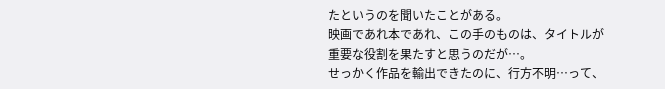たというのを聞いたことがある。
映画であれ本であれ、この手のものは、タイトルが重要な役割を果たすと思うのだが…。
せっかく作品を輸出できたのに、行方不明…って、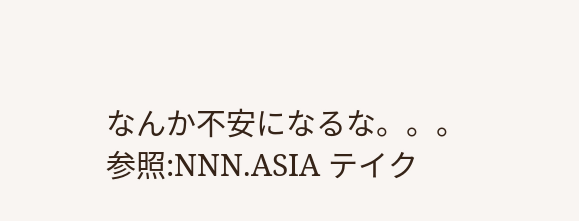なんか不安になるな。。。
参照:NNN.ASIA テイク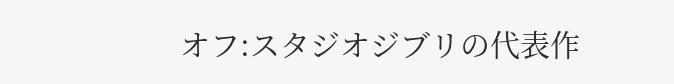オフ:スタジオジブリの代表作